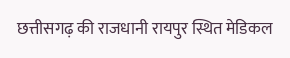छत्तीसगढ़ की राजधानी रायपुर स्थित मेडिकल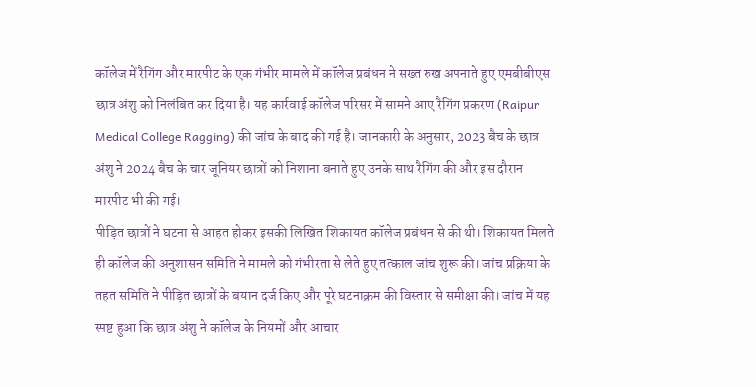कॉलेज में रैगिंग और मारपीट के एक गंभीर मामले में कॉलेज प्रबंधन ने सख्त रुख अपनाते हुए एमबीबीएस छात्र अंशु को निलंबित कर दिया है। यह कार्रवाई कॉलेज परिसर में सामने आए रैगिंग प्रकरण (Raipur Medical College Ragging) की जांच के बाद की गई है। जानकारी के अनुसार, 2023 बैच के छात्र अंशु ने 2024 बैच के चार जूनियर छात्रों को निशाना बनाते हुए उनके साथ रैगिंग की और इस दौरान मारपीट भी की गई।
पीड़ित छात्रों ने घटना से आहत होकर इसकी लिखित शिकायत कॉलेज प्रबंधन से की थी। शिकायत मिलते ही कॉलेज की अनुशासन समिति ने मामले को गंभीरता से लेते हुए तत्काल जांच शुरू की। जांच प्रक्रिया के तहत समिति ने पीड़ित छात्रों के बयान दर्ज किए और पूरे घटनाक्रम की विस्तार से समीक्षा की। जांच में यह स्पष्ट हुआ कि छात्र अंशु ने कॉलेज के नियमों और आचार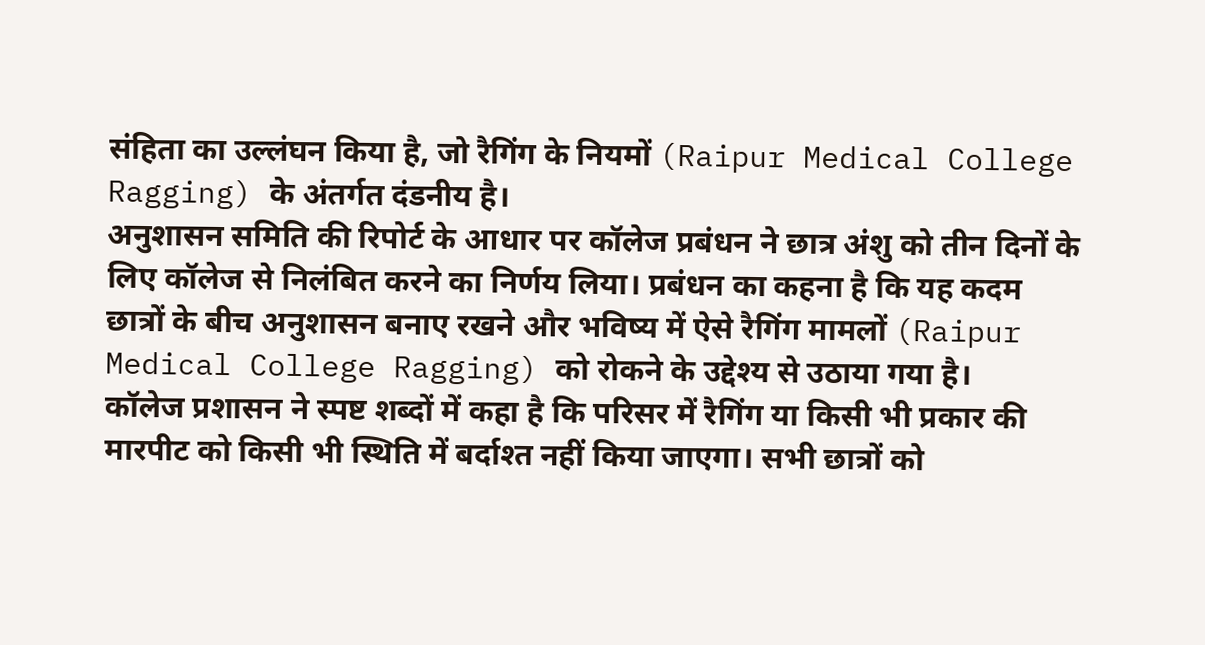संहिता का उल्लंघन किया है, जो रैगिंग के नियमों (Raipur Medical College Ragging) के अंतर्गत दंडनीय है।
अनुशासन समिति की रिपोर्ट के आधार पर कॉलेज प्रबंधन ने छात्र अंशु को तीन दिनों के लिए कॉलेज से निलंबित करने का निर्णय लिया। प्रबंधन का कहना है कि यह कदम छात्रों के बीच अनुशासन बनाए रखने और भविष्य में ऐसे रैगिंग मामलों (Raipur Medical College Ragging) को रोकने के उद्देश्य से उठाया गया है।
कॉलेज प्रशासन ने स्पष्ट शब्दों में कहा है कि परिसर में रैगिंग या किसी भी प्रकार की मारपीट को किसी भी स्थिति में बर्दाश्त नहीं किया जाएगा। सभी छात्रों को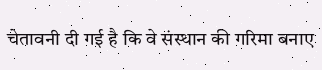चेतावनी दी गई है कि वे संस्थान की गरिमा बनाए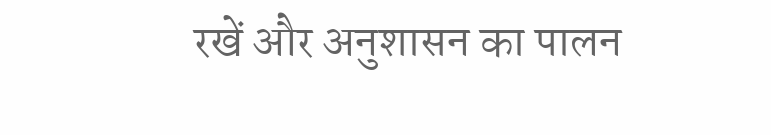रखें और अनुशासन का पालन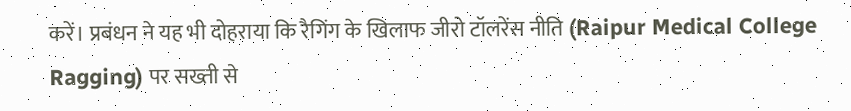करें। प्रबंधन ने यह भी दोहराया कि रैगिंग के खिलाफ जीरो टॉलरेंस नीति (Raipur Medical College Ragging) पर सख्ती से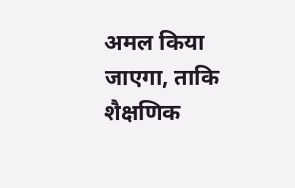अमल किया जाएगा, ताकि शैक्षणिक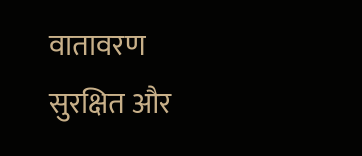वातावरण सुरक्षित और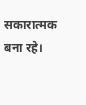सकारात्मक बना रहे।